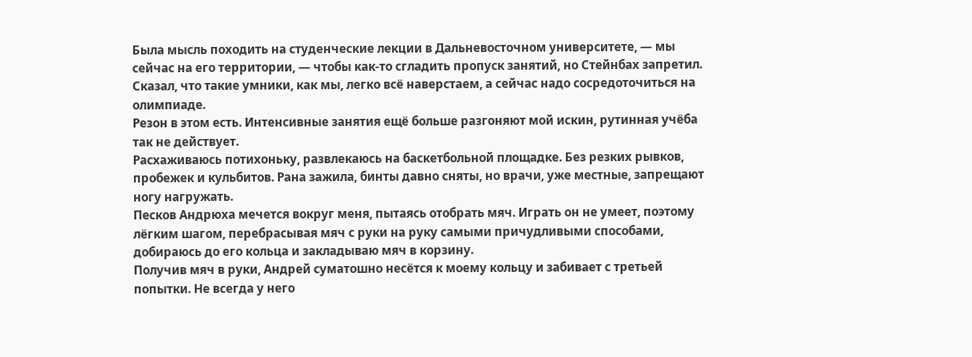Была мысль походить на студенческие лекции в Дальневосточном университете, — мы сейчас на его территории, — чтобы как-то сгладить пропуск занятий, но Стейнбах запретил. Сказал, что такие умники, как мы, легко всё наверстаем, а сейчас надо сосредоточиться на олимпиаде.
Резон в этом есть. Интенсивные занятия ещё больше разгоняют мой искин, рутинная учёба так не действует.
Расхаживаюсь потихоньку, развлекаюсь на баскетбольной площадке. Без резких рывков, пробежек и кульбитов. Рана зажила, бинты давно сняты, но врачи, уже местные, запрещают ногу нагружать.
Песков Андрюха мечется вокруг меня, пытаясь отобрать мяч. Играть он не умеет, поэтому лёгким шагом, перебрасывая мяч с руки на руку самыми причудливыми способами, добираюсь до его кольца и закладываю мяч в корзину.
Получив мяч в руки, Андрей суматошно несётся к моему кольцу и забивает с третьей попытки. Не всегда у него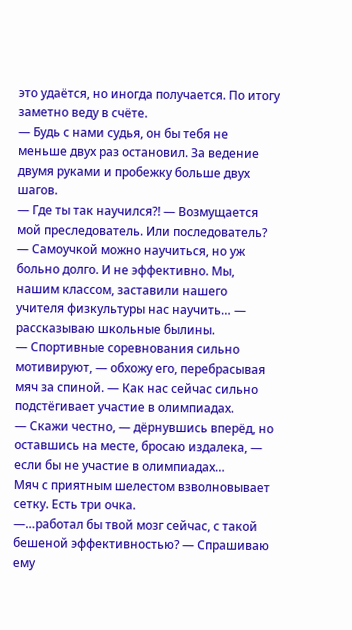это удаётся, но иногда получается. По итогу заметно веду в счёте.
— Будь с нами судья, он бы тебя не меньше двух раз остановил. За ведение двумя руками и пробежку больше двух шагов.
— Где ты так научился⁈ — Возмущается мой преследователь. Или последователь?
— Самоучкой можно научиться, но уж больно долго. И не эффективно. Мы, нашим классом, заставили нашего учителя физкультуры нас научить… — рассказываю школьные былины.
— Спортивные соревнования сильно мотивируют, — обхожу его, перебрасывая мяч за спиной. — Как нас сейчас сильно подстёгивает участие в олимпиадах.
— Скажи честно, — дёрнувшись вперёд, но оставшись на месте, бросаю издалека, — если бы не участие в олимпиадах…
Мяч с приятным шелестом взволновывает сетку. Есть три очка.
—…работал бы твой мозг сейчас, с такой бешеной эффективностью? — Спрашиваю ему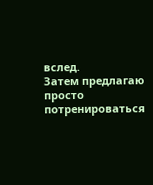вслед.
Затем предлагаю просто потренироваться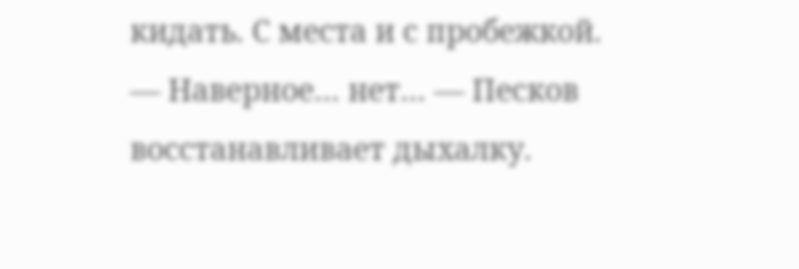кидать. С места и с пробежкой.
— Наверное… нет… — Песков восстанавливает дыхалку.